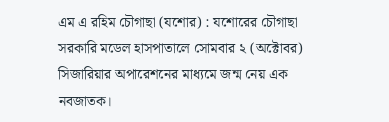এম এ রহিম চৌগাছা (যশোর) : যশোরের চৌগাছা সরকারি মডেল হাসপাতালে সোমবার ২ (অক্টোবর) সিজারিয়ার অপারেশনের মাধ্যমে জন্ম নেয় এক নবজাতক।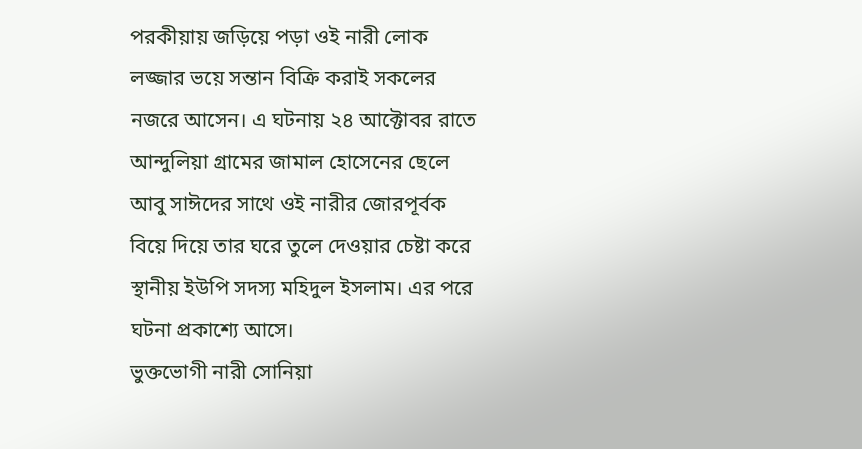পরকীয়ায় জড়িয়ে পড়া ওই নারী লোক লজ্জার ভয়ে সন্তান বিক্রি করাই সকলের নজরে আসেন। এ ঘটনায় ২৪ আক্টোবর রাতে আন্দুলিয়া গ্রামের জামাল হোসেনের ছেলে আবু সাঈদের সাথে ওই নারীর জোরপূর্বক বিয়ে দিয়ে তার ঘরে তুলে দেওয়ার চেষ্টা করে স্থানীয় ইউপি সদস্য মহিদুল ইসলাম। এর পরে ঘটনা প্রকাশ্যে আসে।
ভুক্তভোগী নারী সোনিয়া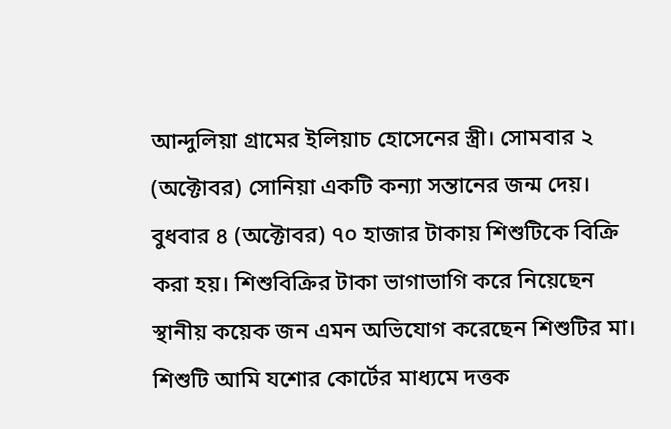আন্দুলিয়া গ্রামের ইলিয়াচ হোসেনের স্ত্রী। সোমবার ২ (অক্টোবর) সোনিয়া একটি কন্যা সন্তানের জন্ম দেয়। বুধবার ৪ (অক্টোবর) ৭০ হাজার টাকায় শিশুটিকে বিক্রি করা হয়। শিশুবিক্রির টাকা ভাগাভাগি করে নিয়েছেন স্থানীয় কয়েক জন এমন অভিযোগ করেছেন শিশুটির মা। শিশুটি আমি যশোর কোর্টের মাধ্যমে দত্তক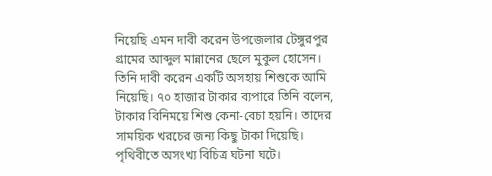নিয়েছি এমন দাবী করেন উপজেলার টেঙ্গুরপুর গ্রামের আব্দুল মান্নানের ছেলে মুকুল হোসেন। তিনি দাবী করেন একটি অসহায় শিশুকে আমি নিয়েছি। ৭০ হাজার টাকার ব্যপারে তিনি বলেন, টাকার বিনিময়ে শিশু কেনা-বেচা হয়নি। তাদের সাময়িক খরচের জন্য কিছু টাকা দিয়েছি।
পৃথিবীতে অসংখ্য বিচিত্র ঘটনা ঘটে।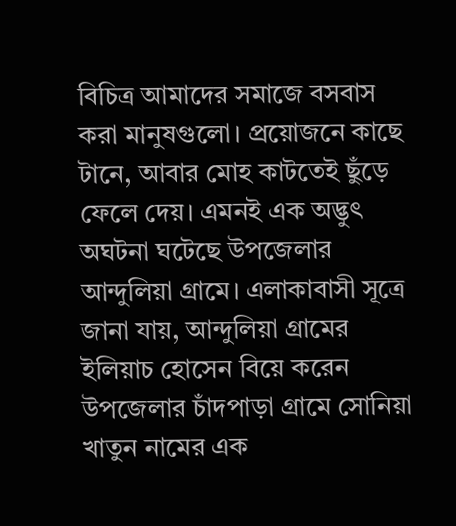বিচিত্র আমাদের সমাজে বসবাস করা মানুষগুলো। প্রয়োজনে কাছে টানে, আবার মোহ কাটতেই ছুঁড়ে ফেলে দেয়। এমনই এক অদ্ভুৎ অঘটনা ঘটেছে উপজেলার আন্দুলিয়া গ্রামে। এলাকাবাসী সূত্রে জানা যায়, আন্দুলিয়া গ্রামের ইলিয়াচ হোসেন বিয়ে করেন উপজেলার চাঁদপাড়া গ্রামে সোনিয়া খাতুন নামের এক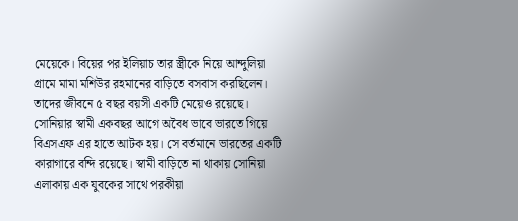মেয়েকে। বিয়ের পর ইলিয়াচ তার স্ত্রীকে নিয়ে আন্দুলিয়া গ্রামে মামা মশিউর রহমানের বাড়িতে বসবাস করছিলেন। তাদের জীবনে ৫ বছর বয়সী একটি মেয়েও রয়েছে। সোনিয়ার স্বামী একবছর আগে অবৈধ ভাবে ভারতে গিয়ে বিএসএফ এর হাতে আটক হয়। সে বর্তমানে ভারতের একটি কারাগারে বন্দি রয়েছে। স্বামী বাড়িতে না থাকায় সোনিয়া এলাকায় এক যুবকের সাথে পরকীয়া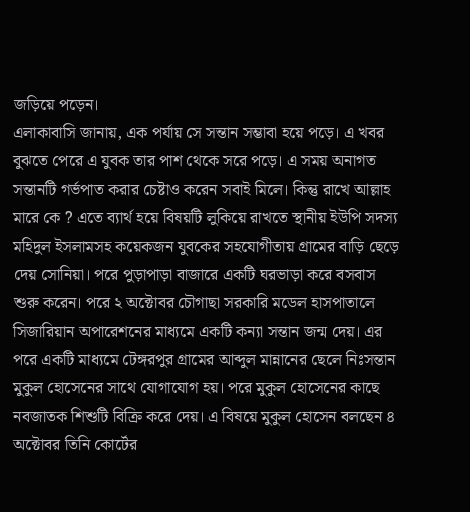জড়িয়ে পড়েন।
এলাকাবাসি জানায়, এক পর্যায় সে সন্তান সম্ভাবা হয়ে পড়ে। এ খবর বুঝতে পেরে এ যুবক তার পাশ থেকে সরে পড়ে। এ সময় অনাগত সন্তানটি গর্ভপাত করার চেষ্টাও করেন সবাই মিলে। কিন্তু রাখে আল্লাহ মারে কে ? এতে ব্যার্থ হয়ে বিষয়টি লুকিয়ে রাখতে স্থানীয় ইউপি সদস্য মহিদুল ইসলামসহ কয়েকজন যুবকের সহযোগীতায় গ্রামের বাড়ি ছেড়ে দেয় সোনিয়া। পরে পুড়াপাড়া বাজারে একটি ঘরভাড়া করে বসবাস শুরু করেন। পরে ২ অক্টোবর চৌগাছা সরকারি মডেল হাসপাতালে সিজারিয়ান অপারেশনের মাধ্যমে একটি কন্যা সন্তান জন্ম দেয়। এর পরে একটি মাধ্যমে টেঙ্গরপুর গ্রামের আব্দুল মান্নানের ছেলে নিঃসন্তান মুকুল হোসেনের সাথে যোগাযোগ হয়। পরে মুকুল হোসেনের কাছে নবজাতক শিশুটি বিক্রি করে দেয়। এ বিষয়ে মুকুল হোসেন বলছেন ৪ অক্টোবর তিনি কোর্টের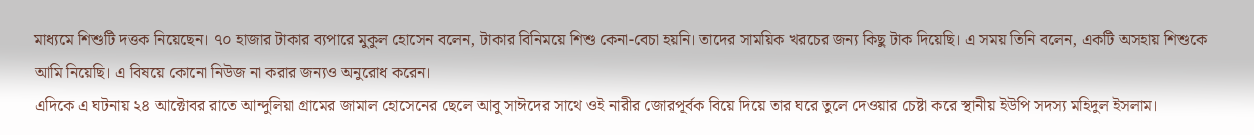মাধ্যমে শিশুটি দত্তক নিয়েছেন। ৭০ হাজার টাকার ব্যপারে মুকুল হোসেন বলেন, টাকার বিনিময়ে শিশু কেনা-বেচা হয়নি। তাদের সাময়িক খরচের জন্য কিছু টাক দিয়েছি। এ সময় তিনি বলেন, একটি অসহায় শিশুকে আমি নিয়েছি। এ বিষয়ে কোনো নিউজ না করার জন্যও অনুরোধ করেন।
এদিকে এ ঘটনায় ২৪ আক্টোবর রাতে আন্দুলিয়া গ্রামের জামাল হোসেনের ছেলে আবু সাঈদের সাথে ওই নারীর জোরপূর্বক বিয়ে দিয়ে তার ঘরে তুলে দেওয়ার চেষ্টা করে স্থানীয় ইউপি সদস্য মহিদুল ইসলাম।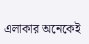এলাকার অনেকেই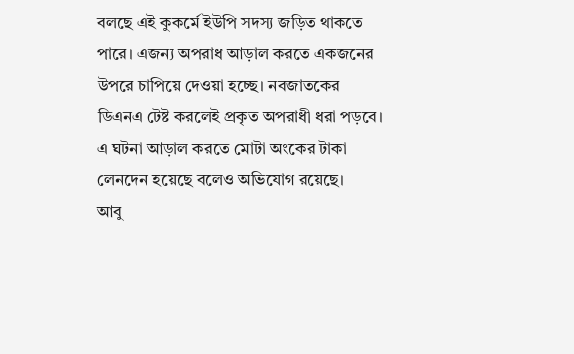বলছে এই কুকর্মে ইউপি সদস্য জড়িত থাকতে পারে। এজন্য অপরাধ আড়াল করতে একজনের উপরে চাপিয়ে দেওয়া হচ্ছে। নবজাতকের ডিএনএ টেষ্ট করলেই প্রকৃত অপরাধী ধরা পড়বে। এ ঘটনা আড়াল করতে মোটা অংকের টাকা লেনদেন হয়েছে বলেও অভিযোগ রয়েছে।
আবু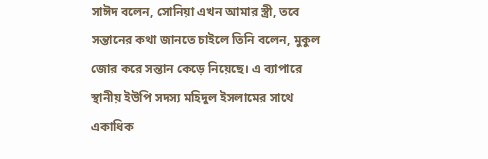সাঈদ বলেন, সোনিয়া এখন আমার স্ত্রী, তবে সন্তানের কথা জানতে চাইলে তিনি বলেন, মুকুল জোর করে সন্তান কেড়ে নিয়েছে। এ ব্যাপারে স্থানীয় ইউপি সদস্য মহিদুল ইসলামের সাথে একাধিক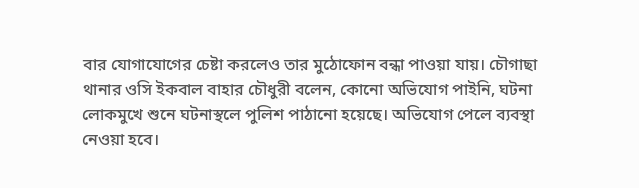বার যোগাযোগের চেষ্টা করলেও তার মুঠোফোন বন্ধা পাওয়া যায়। চৌগাছা থানার ওসি ইকবাল বাহার চৌধুরী বলেন, কোনো অভিযোগ পাইনি, ঘটনা লোকমুখে শুনে ঘটনাস্থলে পুলিশ পাঠানো হয়েছে। অভিযোগ পেলে ব্যবস্থা নেওয়া হবে।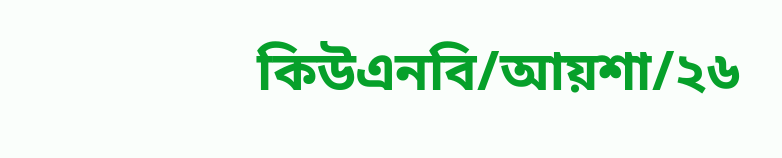কিউএনবি/আয়শা/২৬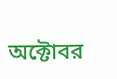অক্টোবর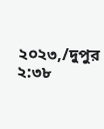২০২৩,/দুপুর ২:৩৮